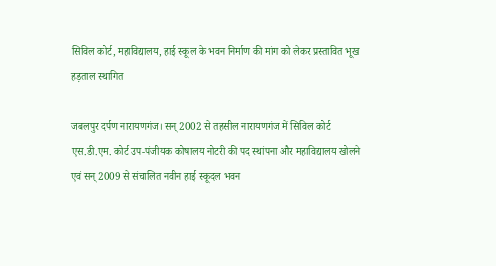सिविल कोर्ट, महाविद्यालय, हाई स्कूल के भवन निर्माण की मांग को लेकर प्रस्तावित भूख हड़ताल स्थागित

जबलपुर दर्पण नारायणगंज। सन् 2002 से तहसील नारायणगंज में सिविल कोर्ट एस.डी.एम. कोर्ट उप-पंजीयक कोषालय नोटरी की पद स्थांपना और महाविद्यालय खोलने एवं सन् 2009 से संचालित नवीन हाई स्कूदल भवन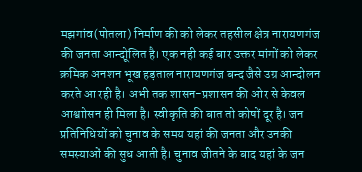मझगांव(पोतला) निर्माण की को लेकर तहसील क्षेत्र नारायणगंज की जनता आन्दोूलित है। एक नही कई बार उक्तर मांगों को लेकर क्रमिक अनशन भूख हड़ताल नारायणगंज बन्द जैसे उग्र आन्दोलन करते आ रही है। अभी तक शासन-प्रशासन की ओर से केवल आश्वाोसन ही मिला है। स्वीकृति की बात तो कोषों दूर है। जन प्रतिनिधियों को चुनाव के समय यहां की जनता और उनकी समस्याओं की सुध आती है। चुनाव जीतने के बाद यहां के जन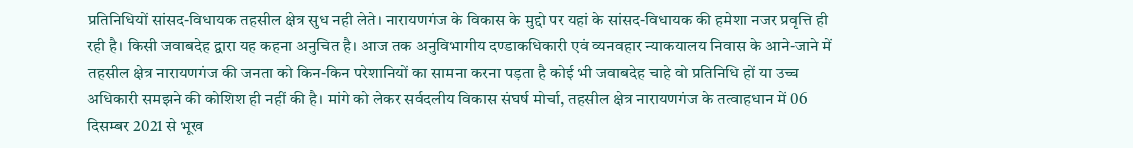प्रतिनिधियों सांसद-विधायक तहसील क्षेत्र सुध नही लेते। नारायणगंज के विकास के मुद्दो पर यहां के सांसद-विधायक की हमेशा नजर प्रवृत्ति ही रही है। किसी जवाबदेह द्वारा यह कहना अनुचित है। आज तक अनुविभागीय दण्डाकधिकारी एवं व्यनवहार न्याकयालय निवास के आने-जाने में तहसील क्षेत्र नारायणगंज की जनता को किन-किन परेशानियों का सामना करना पड़ता है कोई भी जवाबदेह चाहे वो प्रतिनिधि हों या उच्च अधिकारी समझने की कोशिश ही नहीं की है। मांगे को लेकर सर्वदलीय विकास संघर्ष मोर्चा, तहसील क्षेत्र नारायणगंज के तत्वाहधान में 06 दिसम्बर 2021 से भूख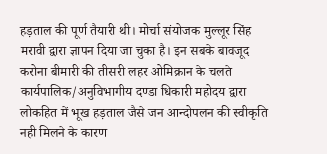हड़ताल की पूर्ण तैयारी थी। मोर्चा संयोजक मुल्लूर सिंह मरावी द्वारा ज्ञापन दिया जा चुका है। इन सबके बावजूद करोना बीमारी की तीसरी लहर ओमिक्रान के चलते कार्यपालिक/अनुविभागीय दण्डा धिकारी महोदय द्वारा लोकहित में भूख हड़ताल जैसे जन आन्दोपलन की स्वीकृति नही मिलने के कारण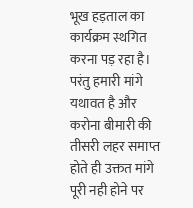भूख हड़ताल का कार्यक्रम स्थगित करना पड़ रहा है। परंतु हमारी मांगे यथावत है और करोना बीमारी की तीसरी लहर समाप्त होते ही उक्तत मांगे पूरी नही होने पर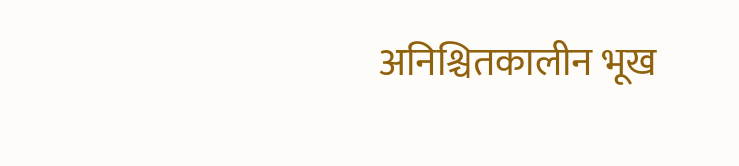अनिश्चितकालीन भूख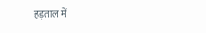हड़ताल में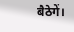बैठेगें।